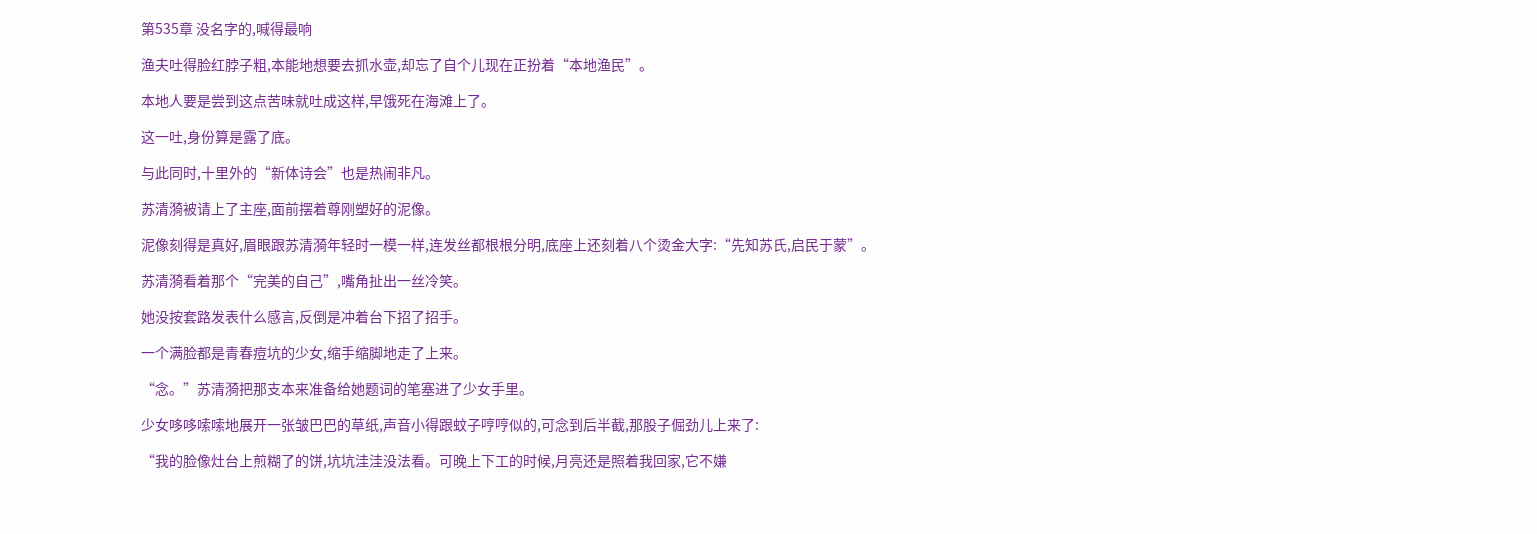第535章 没名字的,喊得最响

渔夫吐得脸红脖子粗,本能地想要去抓水壶,却忘了自个儿现在正扮着“本地渔民”。

本地人要是尝到这点苦味就吐成这样,早饿死在海滩上了。

这一吐,身份算是露了底。

与此同时,十里外的“新体诗会”也是热闹非凡。

苏清漪被请上了主座,面前摆着尊刚塑好的泥像。

泥像刻得是真好,眉眼跟苏清漪年轻时一模一样,连发丝都根根分明,底座上还刻着八个烫金大字:“先知苏氏,启民于蒙”。

苏清漪看着那个“完美的自己”,嘴角扯出一丝冷笑。

她没按套路发表什么感言,反倒是冲着台下招了招手。

一个满脸都是青春痘坑的少女,缩手缩脚地走了上来。

“念。”苏清漪把那支本来准备给她题词的笔塞进了少女手里。

少女哆哆嗦嗦地展开一张皱巴巴的草纸,声音小得跟蚊子哼哼似的,可念到后半截,那股子倔劲儿上来了:

“我的脸像灶台上煎糊了的饼,坑坑洼洼没法看。可晚上下工的时候,月亮还是照着我回家,它不嫌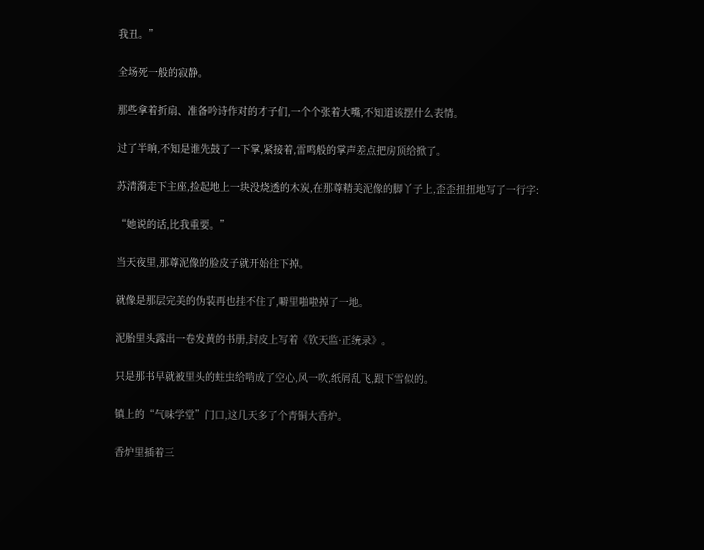我丑。”

全场死一般的寂静。

那些拿着折扇、准备吟诗作对的才子们,一个个张着大嘴,不知道该摆什么表情。

过了半晌,不知是谁先鼓了一下掌,紧接着,雷鸣般的掌声差点把房顶给掀了。

苏清漪走下主座,捡起地上一块没烧透的木炭,在那尊精美泥像的脚丫子上,歪歪扭扭地写了一行字:

“她说的话,比我重要。”

当天夜里,那尊泥像的脸皮子就开始往下掉。

就像是那层完美的伪装再也挂不住了,噼里啪啦掉了一地。

泥胎里头露出一卷发黄的书册,封皮上写着《钦天监·正统录》。

只是那书早就被里头的蛀虫给啃成了空心,风一吹,纸屑乱飞,跟下雪似的。

镇上的“气味学堂”门口,这几天多了个青铜大香炉。

香炉里插着三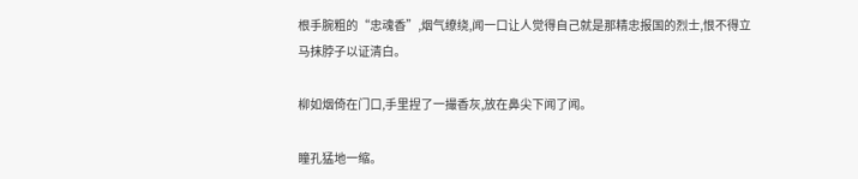根手腕粗的“忠魂香”,烟气缭绕,闻一口让人觉得自己就是那精忠报国的烈士,恨不得立马抹脖子以证清白。

柳如烟倚在门口,手里捏了一撮香灰,放在鼻尖下闻了闻。

瞳孔猛地一缩。